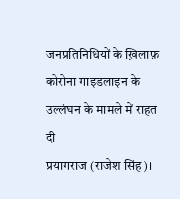जनप्रतिनिधियों के ख़िलाफ़ कोरोना गाइडलाइन के उल्लंघन के मामले में राहत दी
प्रयागराज (राजेश सिंह)।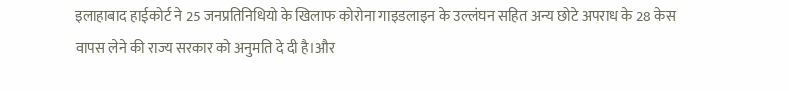इलाहाबाद हाईकोर्ट ने 25 जनप्रतिनिधियो के खिलाफ कोरोना गाइडलाइन के उल्लंघन सहित अन्य छोटे अपराध के 28 केस वापस लेने की राज्य सरकार को अनुमति दे दी है।और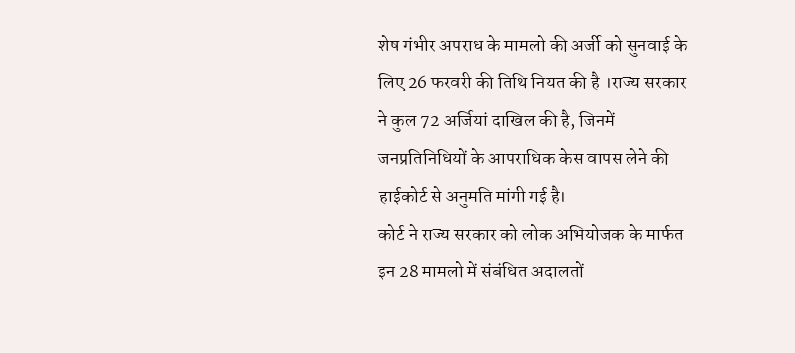शेष गंभीर अपराध के मामलो की अर्जी को सुनवाई के लिए 26 फरवरी की तिथि नियत की है ।राज्य सरकार ने कुल 72 अर्जियां दाखिल की है, जिनमें जनप्रतिनिधियों के आपराधिक केस वापस लेने की हाईकोर्ट से अनुमति मांगी गई है।
कोर्ट ने राज्य सरकार को लोक अभियोजक के मार्फत इन 28 मामलो में संबंधित अदालतों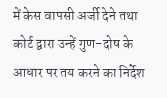में केस वापसी अर्जी देने तथा कोर्ट द्वारा उन्हें गुण-दोष के आधार पर तय करने का निर्देश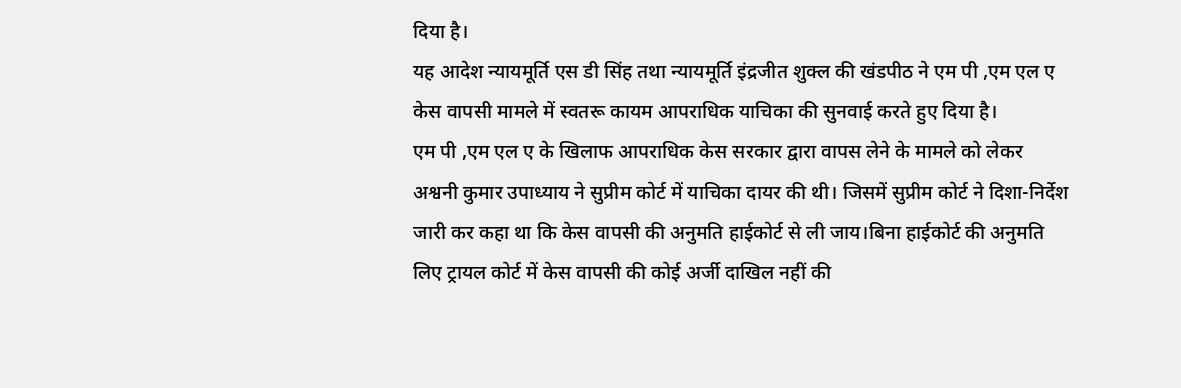दिया है।
यह आदेश न्यायमूर्ति एस डी सिंह तथा न्यायमूर्ति इंद्रजीत शुक्ल की खंडपीठ ने एम पी ,एम एल ए केस वापसी मामले में स्वतरू कायम आपराधिक याचिका की सुनवाई करते हुए दिया है।
एम पी ,एम एल ए के खिलाफ आपराधिक केस सरकार द्वारा वापस लेने के मामले को लेकर अश्वनी कुमार उपाध्याय ने सुप्रीम कोर्ट में याचिका दायर की थी। जिसमें सुप्रीम कोर्ट ने दिशा-निर्देश जारी कर कहा था कि केस वापसी की अनुमति हाईकोर्ट से ली जाय।बिना हाईकोर्ट की अनुमति लिए ट्रायल कोर्ट में केस वापसी की कोई अर्जी दाखिल नहीं की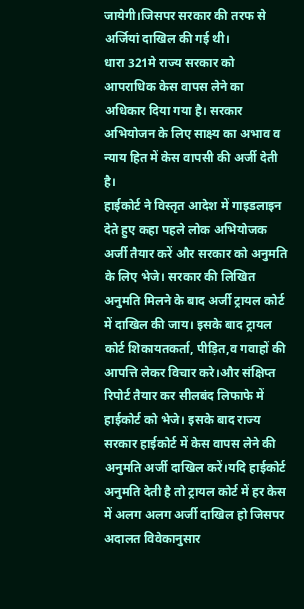जायेगी।जिसपर सरकार की तरफ से अर्जियां दाखिल की गई थी।
धारा 321मे राज्य सरकार को आपराधिक केस वापस लेने का अधिकार दिया गया है। सरकार अभियोजन के लिए साक्ष्य का अभाव व न्याय हित में केस वापसी की अर्जी देती है।
हाईकोर्ट ने विस्तृत आदेश में गाइडलाइन देते हुए कहा पहले लोक अभियोजक अर्जी तैयार करें और सरकार को अनुमति के लिए भेजे। सरकार की लिखित अनुमति मिलने के बाद अर्जी ट्रायल कोर्ट में दाखिल की जाय। इसके बाद ट्रायल कोर्ट शिकायतकर्ता, पीड़ित,व गवाहों की आपत्ति लेकर विचार करे।और संक्षिप्त रिपोर्ट तैयार कर सीलबंद लिफाफे में हाईकोर्ट को भेजे। इसके बाद राज्य सरकार हाईकोर्ट में केस वापस लेने की अनुमति अर्जी दाखिल करें।यदि हाईकोर्ट अनुमति देती है तो ट्रायल कोर्ट में हर केस में अलग अलग अर्जी दाखिल हो जिसपर अदालत विवेकानुसार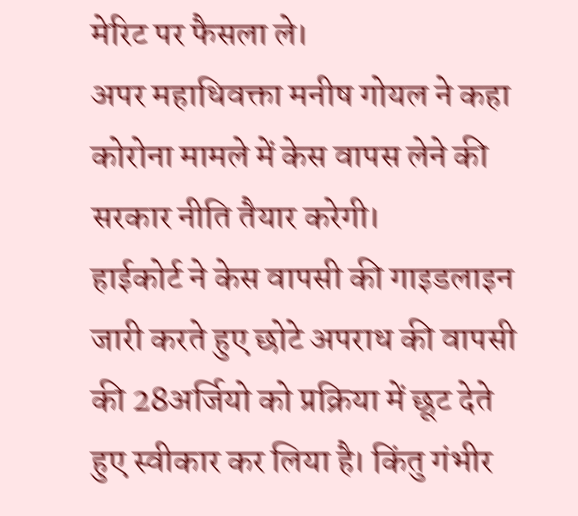मेरिट पर फैसला ले।
अपर महाधिवक्ता मनीष गोयल ने कहा कोरोना मामले में केस वापस लेने की सरकार नीति तैयार करेगी।
हाईकोर्ट ने केस वापसी की गाइडलाइन जारी करते हुए छोटे अपराध की वापसी की 28अर्जियो को प्रक्रिया में छूट देते हुए स्वीकार कर लिया है। किंतु गंभीर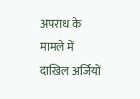अपराध के मामले में दाखिल अर्जियों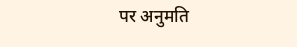पर अनुमति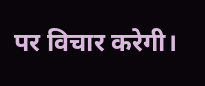पर विचार करेगी।